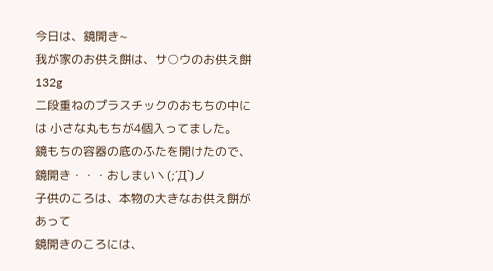今日は、鏡開き~
我が家のお供え餅は、サ○ウのお供え餅 132g
二段重ねのプラスチックのおもちの中には 小さな丸もちが4個入ってました。
鏡もちの容器の底のふたを開けたので、
鏡開き・・・おしまいヽ(;´Д`)ノ
子供のころは、本物の大きなお供え餅があって
鏡開きのころには、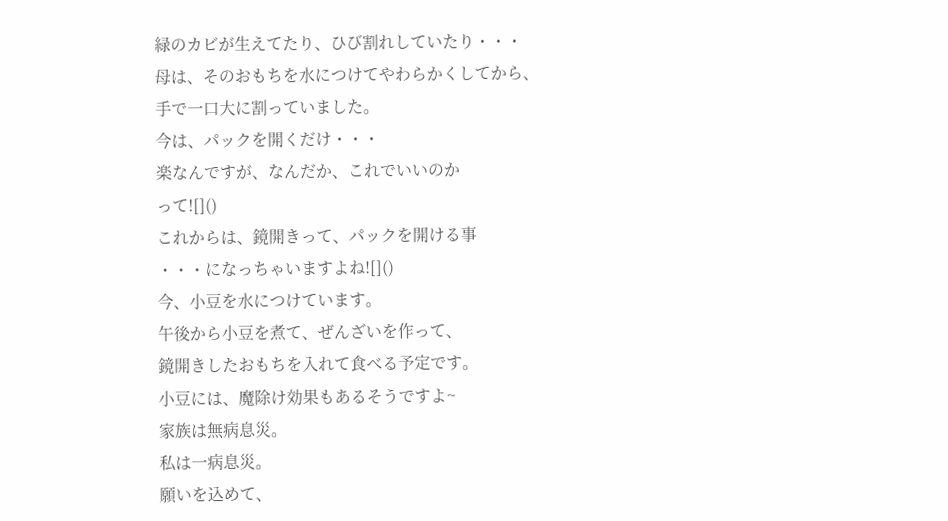緑のカビが生えてたり、ひび割れしていたり・・・
母は、そのおもちを水につけてやわらかくしてから、
手で一口大に割っていました。
今は、パックを開くだけ・・・
楽なんですが、なんだか、これでいいのか
って![]()
これからは、鏡開きって、パックを開ける事
・・・になっちゃいますよね![]()
今、小豆を水につけています。
午後から小豆を煮て、ぜんざいを作って、
鏡開きしたおもちを入れて食べる予定です。
小豆には、魔除け効果もあるそうですよ~
家族は無病息災。
私は一病息災。
願いを込めて、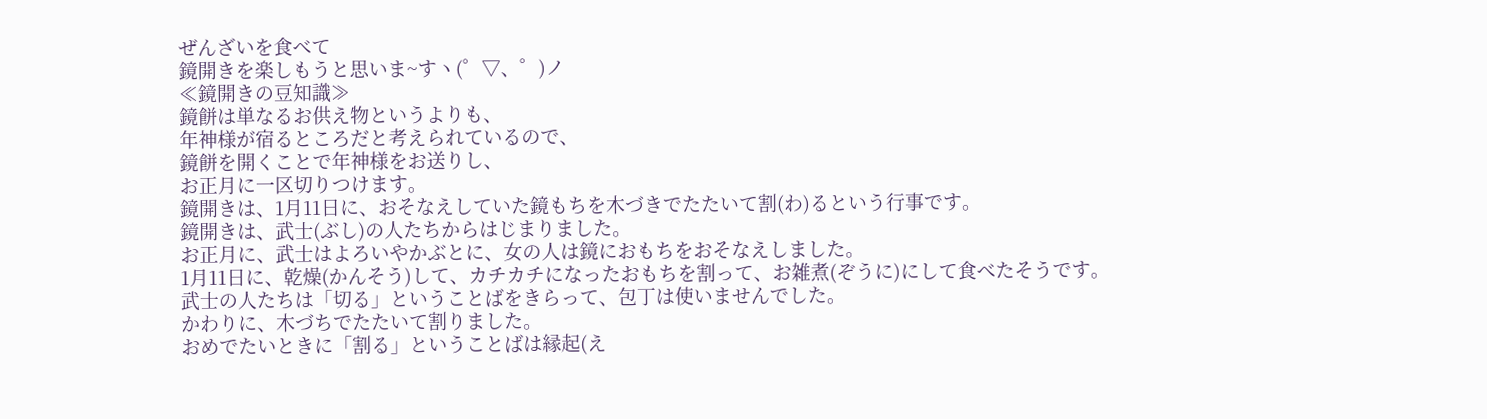ぜんざいを食べて
鏡開きを楽しもうと思いま~すヽ(゜▽、゜)ノ
≪鏡開きの豆知識≫
鏡餅は単なるお供え物というよりも、
年神様が宿るところだと考えられているので、
鏡餅を開くことで年神様をお送りし、
お正月に一区切りつけます。
鏡開きは、1月11日に、おそなえしていた鏡もちを木づきでたたいて割(わ)るという行事です。
鏡開きは、武士(ぶし)の人たちからはじまりました。
お正月に、武士はよろいやかぶとに、女の人は鏡におもちをおそなえしました。
1月11日に、乾燥(かんそう)して、カチカチになったおもちを割って、お雑煮(ぞうに)にして食べたそうです。
武士の人たちは「切る」ということばをきらって、包丁は使いませんでした。
かわりに、木づちでたたいて割りました。
おめでたいときに「割る」ということばは縁起(え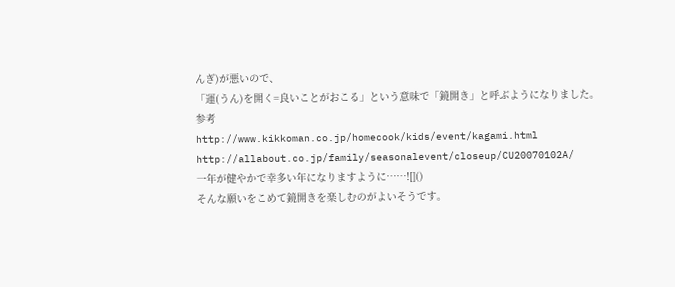んぎ)が悪いので、
「運(うん)を開く=良いことがおこる」という意味で「鏡開き」と呼ぶようになりました。
参考
http://www.kikkoman.co.jp/homecook/kids/event/kagami.html
http://allabout.co.jp/family/seasonalevent/closeup/CU20070102A/
一年が健やかで幸多い年になりますように……![]()
そんな願いをこめて鏡開きを楽しむのがよいそうです。